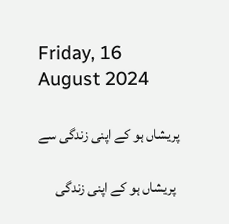Friday, 16 August 2024

پریشاں ہو کے اپنی زندگی سے

 پریشاں ہو کے اپنی زندگی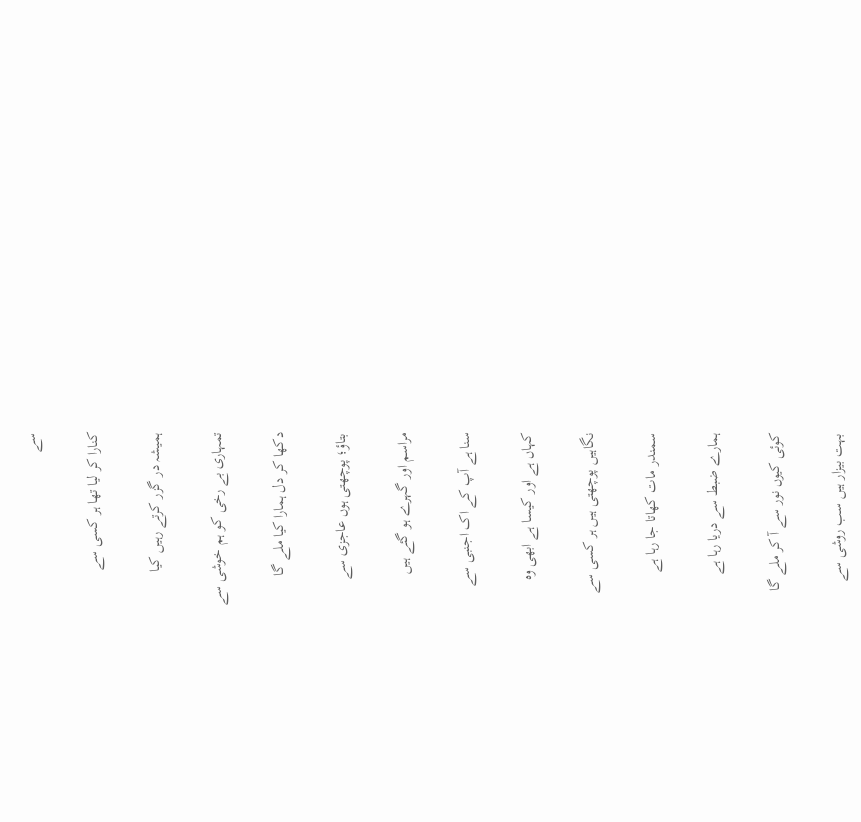سے

کنارا کر لیا تھا ہر کسی سے

ہمیشہ در گزر کرتے رہیں کیا

تمہاری بے رخی کو ہم خوشی سے

دکھا کر دل ہمارا کیا ملے گا

بتاؤ؛ پوچھتی ہوں عاجزی سے

مراسم اور گہرے ہو گئے ہیں

سنا ہے آپ کے اک اجنبی سے

کہاں ہے اور کیسا ہے ابھی وہ

نگاہیں پوچھتی ہیں ہر کسی سے

سمندر مات کھاتا جا رہا ہے

ہمارے ضبط سے دریا رہا ہے

کوئی کیوں نور سے آ کر ملے گا

بہت بیزار ہیں سب روشی سے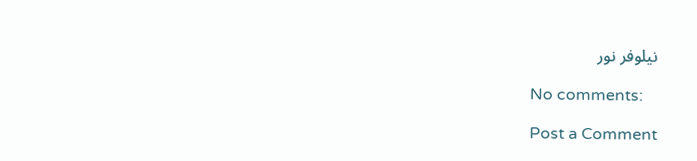نیلوفر نور

No comments:

Post a Comment